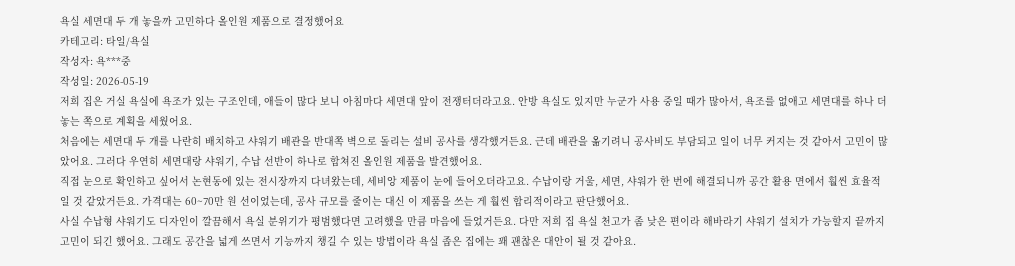욕실 세면대 두 개 놓을까 고민하다 올인원 제품으로 결정했어요
카테고리: 타일/욕실
작성자: 욕***중
작성일: 2026-05-19
저희 집은 거실 욕실에 욕조가 있는 구조인데, 애들이 많다 보니 아침마다 세면대 앞이 전쟁터더라고요. 안방 욕실도 있지만 누군가 사용 중일 때가 많아서, 욕조를 없애고 세면대를 하나 더 놓는 쪽으로 계획을 세웠어요.
처음에는 세면대 두 개를 나란히 배치하고 샤워기 배관을 반대쪽 벽으로 돌리는 설비 공사를 생각했거든요. 근데 배관을 옮기려니 공사비도 부담되고 일이 너무 커지는 것 같아서 고민이 많았어요. 그러다 우연히 세면대랑 샤워기, 수납 선반이 하나로 합쳐진 올인원 제품을 발견했어요.
직접 눈으로 확인하고 싶어서 논현동에 있는 전시장까지 다녀왔는데, 세비앙 제품이 눈에 들어오더라고요. 수납이랑 거울, 세면, 샤워가 한 번에 해결되니까 공간 활용 면에서 훨씬 효율적일 것 같았거든요. 가격대는 60~70만 원 선이었는데, 공사 규모를 줄이는 대신 이 제품을 쓰는 게 훨씬 합리적이라고 판단했어요.
사실 수납형 샤워기도 디자인이 깔끔해서 욕실 분위기가 평범했다면 고려했을 만큼 마음에 들었거든요. 다만 저희 집 욕실 천고가 좀 낮은 편이라 해바라기 샤워기 설치가 가능할지 끝까지 고민이 되긴 했어요. 그래도 공간을 넓게 쓰면서 기능까지 챙길 수 있는 방법이라 욕실 좁은 집에는 꽤 괜찮은 대안이 될 것 같아요.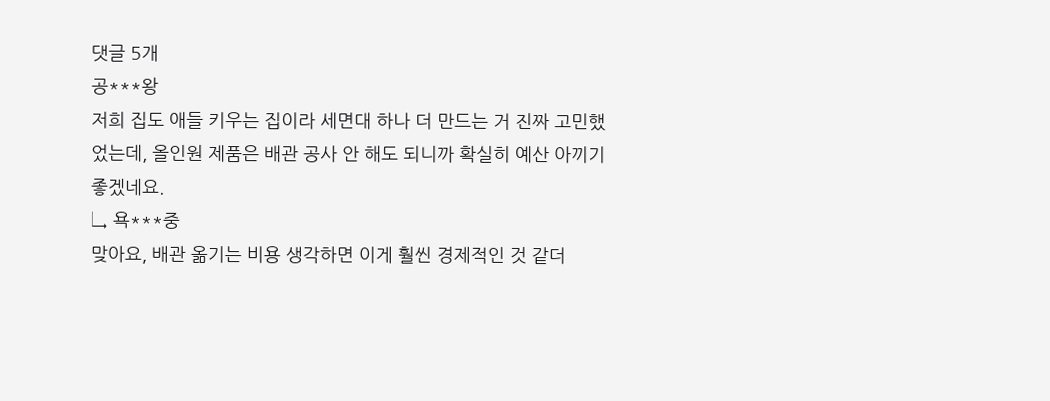댓글 5개
공***왕
저희 집도 애들 키우는 집이라 세면대 하나 더 만드는 거 진짜 고민했었는데, 올인원 제품은 배관 공사 안 해도 되니까 확실히 예산 아끼기 좋겠네요.
↳ 욕***중
맞아요, 배관 옮기는 비용 생각하면 이게 훨씬 경제적인 것 같더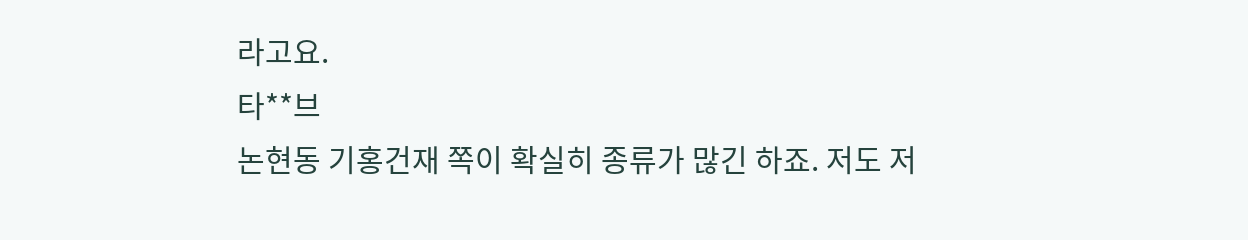라고요.
타**브
논현동 기홍건재 쪽이 확실히 종류가 많긴 하죠. 저도 저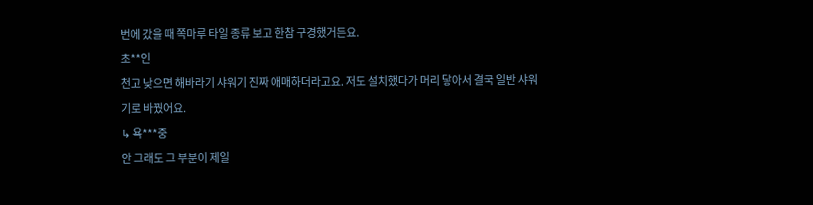번에 갔을 때 쪽마루 타일 종류 보고 한참 구경했거든요.
초**인
천고 낮으면 해바라기 샤워기 진짜 애매하더라고요. 저도 설치했다가 머리 닿아서 결국 일반 샤워기로 바꿨어요.
↳ 욕***중
안 그래도 그 부분이 제일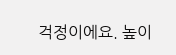걱정이에요. 높이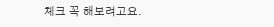체크 꼭 해보려고요.